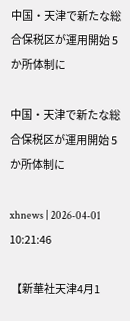中国・天津で新たな総合保税区が運用開始 5か所体制に

中国・天津で新たな総合保税区が運用開始 5か所体制に

xhnews | 2026-04-01 10:21:46

 【新華社天津4月1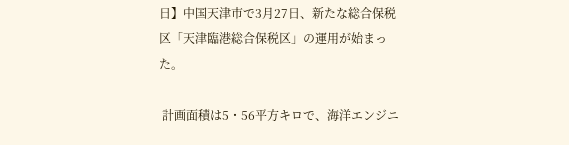日】中国天津市で3月27日、新たな総合保税区「天津臨港総合保税区」の運用が始まった。

 計画面積は5・56平方キロで、海洋エンジニ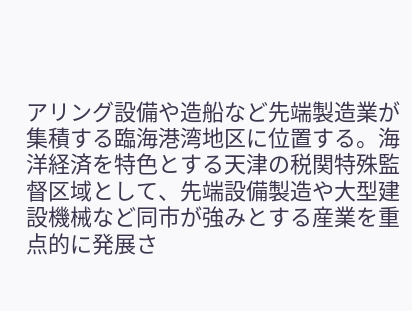アリング設備や造船など先端製造業が集積する臨海港湾地区に位置する。海洋経済を特色とする天津の税関特殊監督区域として、先端設備製造や大型建設機械など同市が強みとする産業を重点的に発展さ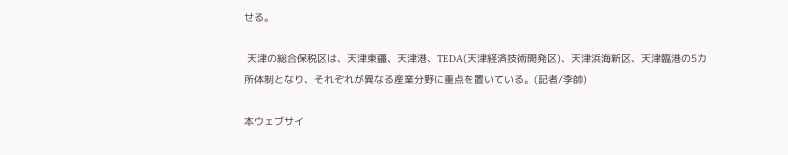せる。

 天津の総合保税区は、天津東疆、天津港、TEDA(天津経済技術開発区)、天津浜海新区、天津臨港の5カ所体制となり、それぞれが異なる産業分野に重点を置いている。(記者/李帥)

本ウェブサイ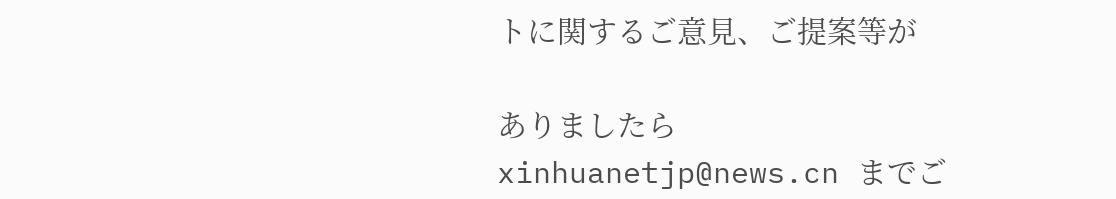トに関するご意見、ご提案等が

ありましたら xinhuanetjp@news.cn までご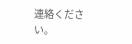連絡ください。